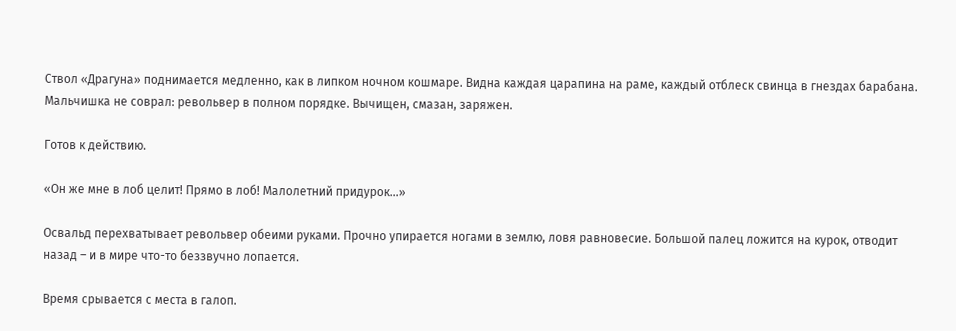Ствол «Драгуна» поднимается медленно, как в липком ночном кошмаре. Видна каждая царапина на раме, каждый отблеск свинца в гнездах барабана. Мальчишка не соврал: револьвер в полном порядке. Вычищен, смазан, заряжен.

Готов к действию.

«Он же мне в лоб целит! Прямо в лоб! Малолетний придурок…»

Освальд перехватывает револьвер обеими руками. Прочно упирается ногами в землю, ловя равновесие. Большой палец ложится на курок, отводит назад – и в мире что-то беззвучно лопается.

Время срывается с места в галоп.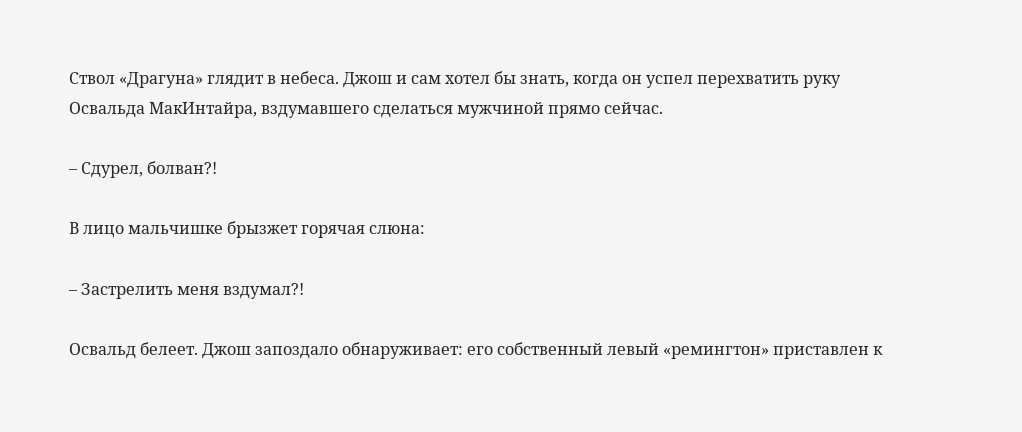Ствол «Драгуна» глядит в небеса. Джош и сам хотел бы знать, когда он успел перехватить руку Освальда МакИнтайра, вздумавшего сделаться мужчиной прямо сейчас.

– Сдурел, болван?!

В лицо мальчишке брызжет горячая слюна:

– Застрелить меня вздумал?!

Освальд белеет. Джош запоздало обнаруживает: его собственный левый «ремингтон» приставлен к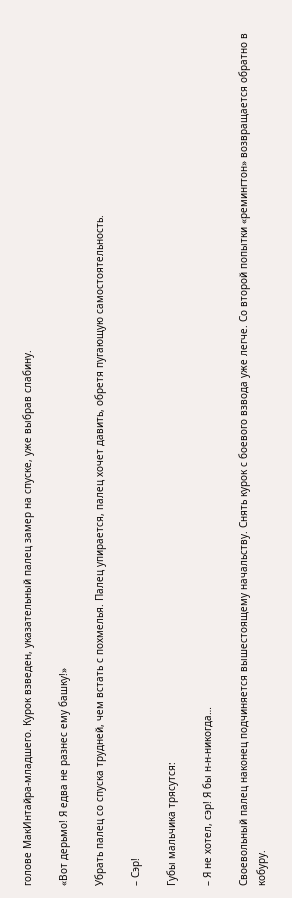голове МакИнтайра-младшего. Курок взведен, указательный палец замер на спуске, уже выбрав слабину.

«Вот дерьмо! Я едва не разнес ему башку!»

Убрать палец со спуска трудней, чем встать с похмелья. Палец упирается, палец хочет давить, обретя пугающую самостоятельность.

– Сэр!

Губы мальчика трясутся:

– Я не хотел, сэр! Я бы н-н-никогда…

Своевольный палец наконец подчиняется вышестоящему начальству. Снять курок с боевого взвода уже легче. Со второй попытки «ремингтон» возвращается обратно в кобуру.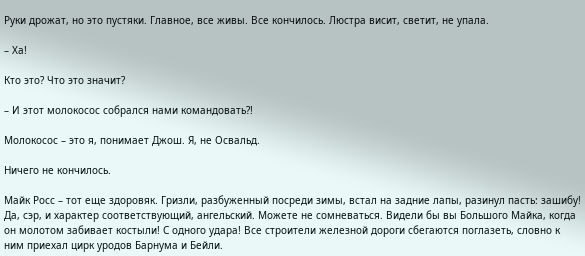Руки дрожат, но это пустяки. Главное, все живы. Все кончилось. Люстра висит, светит, не упала.

– Ха!

Кто это? Что это значит?

– И этот молокосос собрался нами командовать?!

Молокосос – это я, понимает Джош. Я, не Освальд.

Ничего не кончилось.

Майк Росс – тот еще здоровяк. Гризли, разбуженный посреди зимы, встал на задние лапы, разинул пасть: зашибу! Да, сэр, и характер соответствующий, ангельский. Можете не сомневаться. Видели бы вы Большого Майка, когда он молотом забивает костыли! С одного удара! Все строители железной дороги сбегаются поглазеть, словно к ним приехал цирк уродов Барнума и Бейли.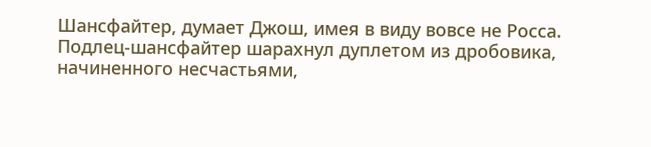Шансфайтер, думает Джош, имея в виду вовсе не Росса. Подлец-шансфайтер шарахнул дуплетом из дробовика, начиненного несчастьями,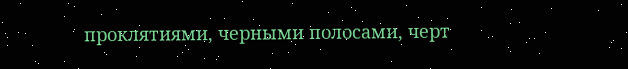проклятиями, черными полосами, черт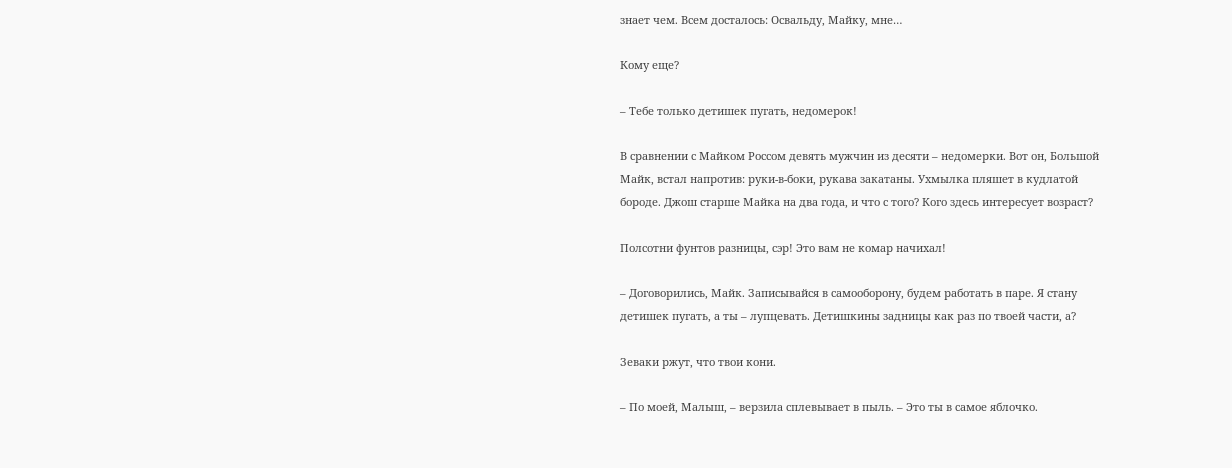знает чем. Всем досталось: Освальду, Майку, мне…

Кому еще?

– Тебе только детишек пугать, недомерок!

В сравнении с Майком Россом девять мужчин из десяти – недомерки. Вот он, Большой Майк, встал напротив: руки-в-боки, рукава закатаны. Ухмылка пляшет в кудлатой бороде. Джош старше Майка на два года, и что с того? Кого здесь интересует возраст?

Полсотни фунтов разницы, сэр! Это вам не комар начихал!

– Договорились, Майк. Записывайся в самооборону, будем работать в паре. Я стану детишек пугать, а ты – лупцевать. Детишкины задницы как раз по твоей части, а?

Зеваки ржут, что твои кони.

– По моей, Малыш, – верзила сплевывает в пыль. – Это ты в самое яблочко.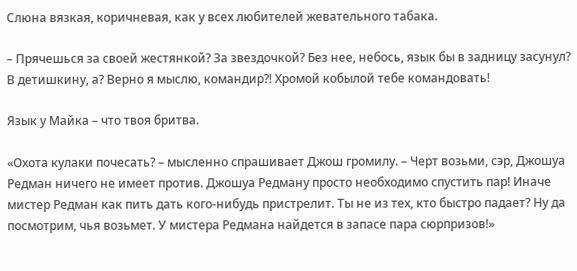Слюна вязкая, коричневая, как у всех любителей жевательного табака.

– Прячешься за своей жестянкой? За звездочкой? Без нее, небось, язык бы в задницу засунул? В детишкину, а? Верно я мыслю, командир?! Хромой кобылой тебе командовать!

Язык у Майка – что твоя бритва.

«Охота кулаки почесать? – мысленно спрашивает Джош громилу. – Черт возьми, сэр, Джошуа Редман ничего не имеет против. Джошуа Редману просто необходимо спустить пар! Иначе мистер Редман как пить дать кого-нибудь пристрелит. Ты не из тех, кто быстро падает? Ну да посмотрим, чья возьмет. У мистера Редмана найдется в запасе пара сюрпризов!»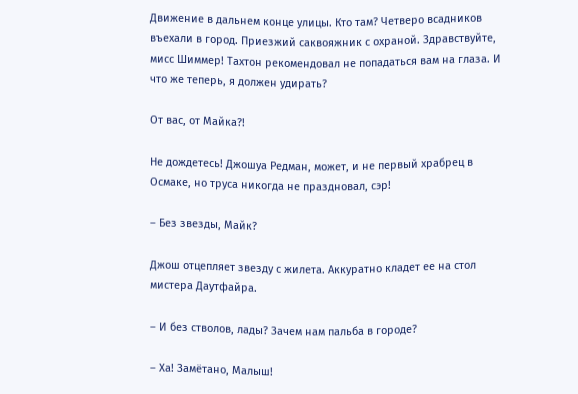Движение в дальнем конце улицы. Кто там? Четверо всадников въехали в город. Приезжий саквояжник с охраной. Здравствуйте, мисс Шиммер! Тахтон рекомендовал не попадаться вам на глаза. И что же теперь, я должен удирать?

От вас, от Майка?!

Не дождетесь! Джошуа Редман, может, и не первый храбрец в Осмаке, но труса никогда не праздновал, сэр!

– Без звезды, Майк?

Джош отцепляет звезду с жилета. Аккуратно кладет ее на стол мистера Даутфайра.

– И без стволов, лады? Зачем нам пальба в городе?

– Ха! Замётано, Малыш!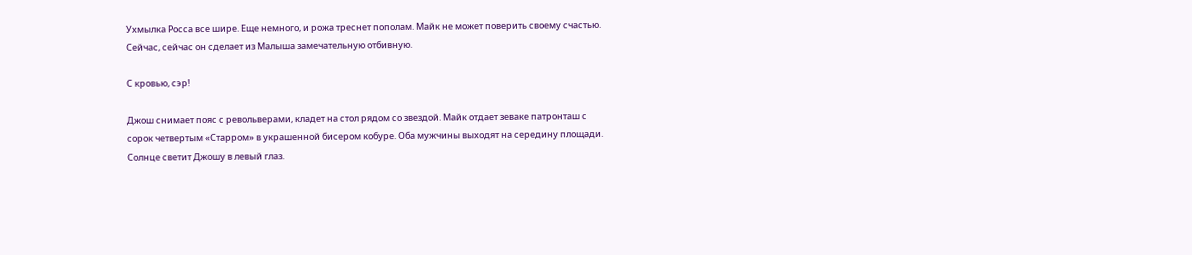Ухмылка Росса все шире. Еще немного, и рожа треснет пополам. Майк не может поверить своему счастью. Сейчас, сейчас он сделает из Малыша замечательную отбивную.

С кровью, сэр!

Джош снимает пояс с револьверами, кладет на стол рядом со звездой. Майк отдает зеваке патронташ с сорок четвертым «Старром» в украшенной бисером кобуре. Оба мужчины выходят на середину площади. Солнце светит Джошу в левый глаз.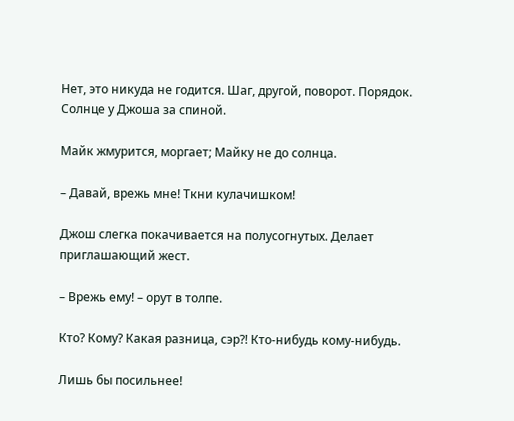Нет, это никуда не годится. Шаг, другой, поворот. Порядок. Солнце у Джоша за спиной.

Майк жмурится, моргает; Майку не до солнца.

– Давай, врежь мне! Ткни кулачишком!

Джош слегка покачивается на полусогнутых. Делает приглашающий жест.

– Врежь ему! – орут в толпе.

Кто? Кому? Какая разница, сэр?! Кто-нибудь кому-нибудь.

Лишь бы посильнее!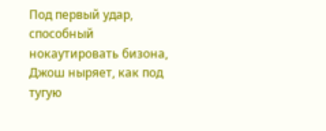Под первый удар, способный нокаутировать бизона, Джош ныряет, как под тугую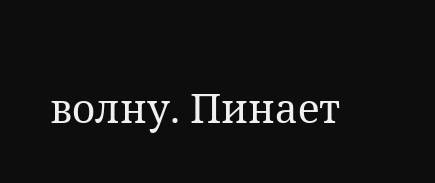волну. Пинает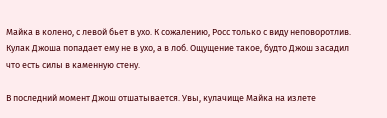Майка в колено, с левой бьет в ухо. К сожалению, Росс только с виду неповоротлив. Кулак Джоша попадает ему не в ухо, а в лоб. Ощущение такое, будто Джош засадил что есть силы в каменную стену.

В последний момент Джош отшатывается. Увы, кулачище Майка на излете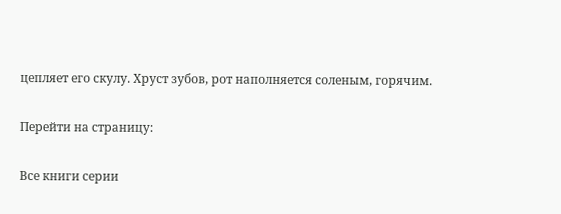цепляет его скулу. Хруст зубов, рот наполняется соленым, горячим.

Перейти на страницу:

Все книги серии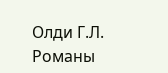Олди Г.Л. Романы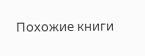Похожие книги